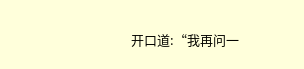开口道:“我再问一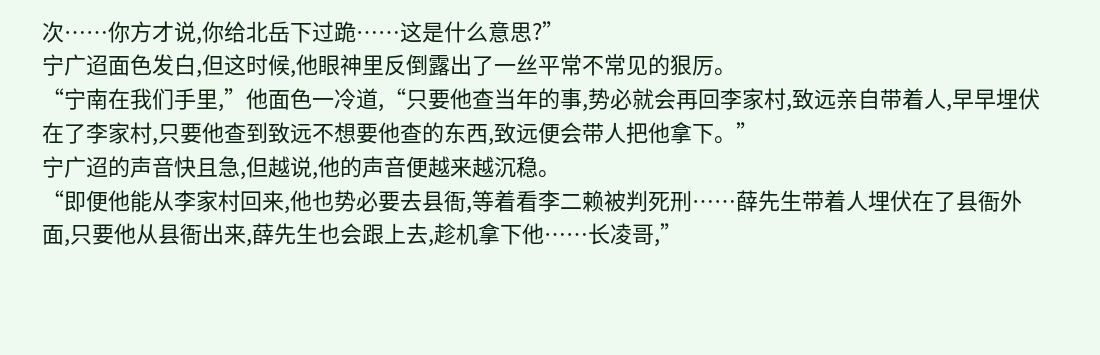次……你方才说,你给北岳下过跪……这是什么意思?”
宁广迢面色发白,但这时候,他眼神里反倒露出了一丝平常不常见的狠厉。
“宁南在我们手里,”他面色一冷道,“只要他查当年的事,势必就会再回李家村,致远亲自带着人,早早埋伏在了李家村,只要他查到致远不想要他查的东西,致远便会带人把他拿下。”
宁广迢的声音快且急,但越说,他的声音便越来越沉稳。
“即便他能从李家村回来,他也势必要去县衙,等着看李二赖被判死刑……薛先生带着人埋伏在了县衙外面,只要他从县衙出来,薛先生也会跟上去,趁机拿下他……长凌哥,”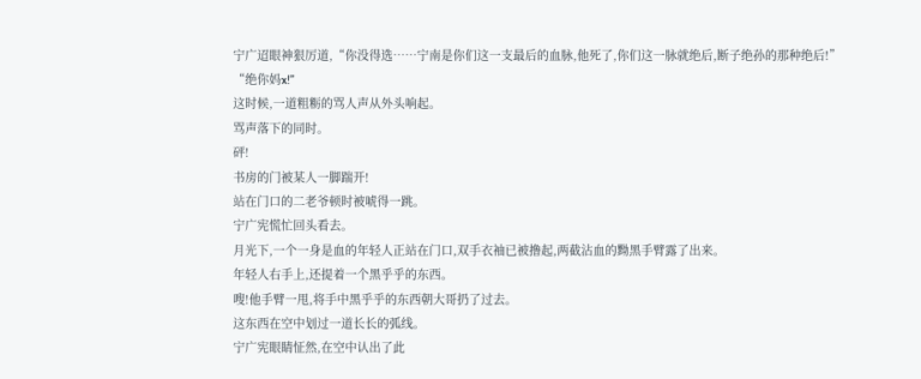宁广迢眼神狠厉道,“你没得选……宁南是你们这一支最后的血脉,他死了,你们这一脉就绝后,断子绝孙的那种绝后!”
“绝你妈x!”
这时候,一道粗粝的骂人声从外头响起。
骂声落下的同时。
砰!
书房的门被某人一脚踹开!
站在门口的二老爷顿时被唬得一跳。
宁广宪慌忙回头看去。
月光下,一个一身是血的年轻人正站在门口,双手衣袖已被撸起,两截沾血的黝黑手臂露了出来。
年轻人右手上,还提着一个黑乎乎的东西。
嗖!他手臂一甩,将手中黑乎乎的东西朝大哥扔了过去。
这东西在空中划过一道长长的弧线。
宁广宪眼睛怔然,在空中认出了此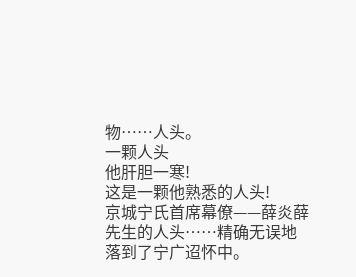物……人头。
一颗人头
他肝胆一寒!
这是一颗他熟悉的人头!
京城宁氏首席幕僚——薛炎薛先生的人头……精确无误地落到了宁广迢怀中。